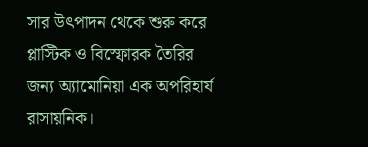সার উৎপাদন থেকে শুরু করে প্লাস্টিক ও বিস্ফোরক তৈরির জন্য অ্যামোনিয়া এক অপরিহার্য রাসায়নিক।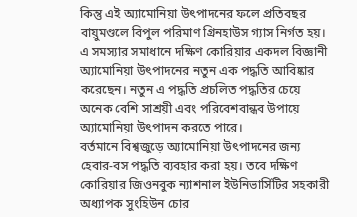কিন্তু এই অ্যামোনিয়া উৎপাদনের ফলে প্রতিবছর বায়ুমণ্ডলে বিপুল পরিমাণ গ্রিনহাউস গ্যাস নির্গত হয়। এ সমস্যার সমাধানে দক্ষিণ কোরিয়ার একদল বিজ্ঞানী অ্যামোনিয়া উৎপাদনের নতুন এক পদ্ধতি আবিষ্কার করেছেন। নতুন এ পদ্ধতি প্রচলিত পদ্ধতির চেয়ে অনেক বেশি সাশ্রয়ী এবং পরিবেশবান্ধব উপায়ে অ্যামোনিয়া উৎপাদন করতে পারে।
বর্তমানে বিশ্বজুড়ে অ্যামোনিয়া উৎপাদনের জন্য হেবার-বস পদ্ধতি ব্যবহার করা হয়। তবে দক্ষিণ কোরিয়ার জিওনবুক ন্যাশনাল ইউনিভার্সিটির সহকারী অধ্যাপক সুংহিউন চোর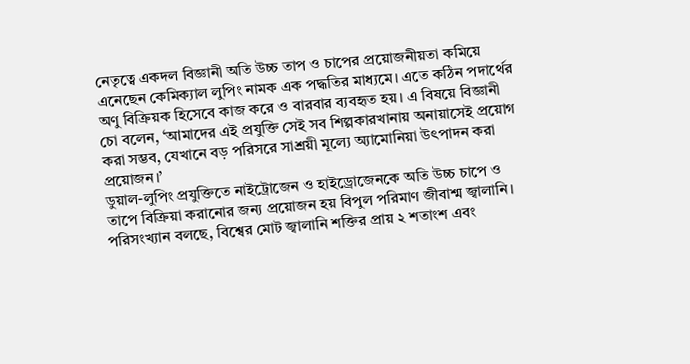নেতৃত্বে একদল বিজ্ঞানী অতি উচ্চ তাপ ও চাপের প্রয়োজনীয়তা কমিয়ে এনেছেন কেমিক্যাল লুপিং নামক এক পদ্ধতির মাধ্যমে। এতে কঠিন পদার্থের অণু বিক্রিয়ক হিসেবে কাজ করে ও বারবার ব্যবহৃত হয়। এ বিষয়ে বিজ্ঞানী চো বলেন, ‘আমাদের এই প্রযুক্তি সেই সব শিল্পকারখানায় অনায়াসেই প্রয়োগ করা সম্ভব, যেখানে বড় পরিসরে সাশ্রয়ী মূল্যে অ্যামোনিয়া উৎপাদন করা প্রয়োজন।’
ডুয়াল-লুপিং প্রযুক্তিতে নাইট্রোজেন ও হাইড্রোজেনকে অতি উচ্চ চাপে ও তাপে বিক্রিয়া করানোর জন্য প্রয়োজন হয় বিপুল পরিমাণ জীবাশ্ম জ্বালানি। পরিসংখ্যান বলছে, বিশ্বের মোট জ্বালানি শক্তির প্রায় ২ শতাংশ এবং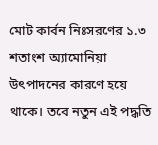মোট কার্বন নিঃসরণের ১.৩ শতাংশ অ্যামোনিয়া উৎপাদনের কারণে হয়ে থাকে। তবে নতুন এই পদ্ধতি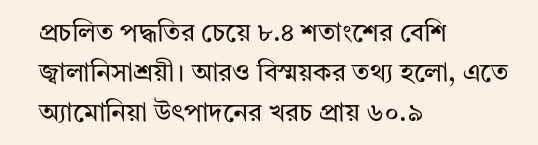প্রচলিত পদ্ধতির চেয়ে ৮.৪ শতাংশের বেশি জ্বালানিসাশ্রয়ী। আরও বিস্ময়কর তথ্য হলো, এতে অ্যামোনিয়া উৎপাদনের খরচ প্রায় ৬০.৯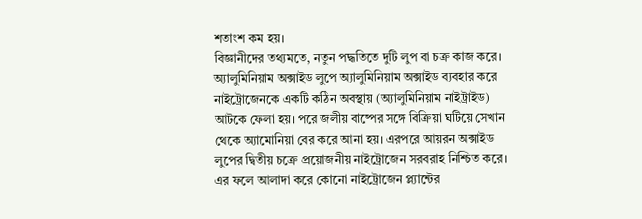শতাংশ কম হয়।
বিজ্ঞানীদের তথ্যমতে, নতুন পদ্ধতিতে দুটি লুপ বা চক্র কাজ করে। অ্যালুমিনিয়াম অক্সাইড লুপে অ্যালুমিনিয়াম অক্সাইড ব্যবহার করে নাইট্রোজেনকে একটি কঠিন অবস্থায় (অ্যালুমিনিয়াম নাইট্রাইড) আটকে ফেলা হয়। পরে জলীয় বাষ্পের সঙ্গে বিক্রিয়া ঘটিয়ে সেখান থেকে অ্যামোনিয়া বের করে আনা হয়। এরপরে আয়রন অক্সাইড লুপের দ্বিতীয় চক্রে প্রয়োজনীয় নাইট্রোজেন সরবরাহ নিশ্চিত করে। এর ফলে আলাদা করে কোনো নাইট্রোজেন প্ল্যান্টের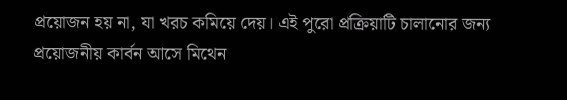প্রয়োজন হয় না, যা খরচ কমিয়ে দেয়। এই পুরো প্রক্রিয়াটি চালানোর জন্য প্রয়োজনীয় কার্বন আসে মিথেন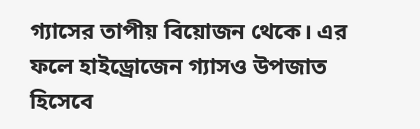গ্যাসের তাপীয় বিয়োজন থেকে। এর ফলে হাইড্রোজেন গ্যাসও উপজাত হিসেবে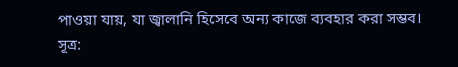পাওয়া যায়, যা জ্বালানি হিসেবে অন্য কাজে ব্যবহার করা সম্ভব।
সূত্র: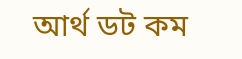আর্থ ডট কম